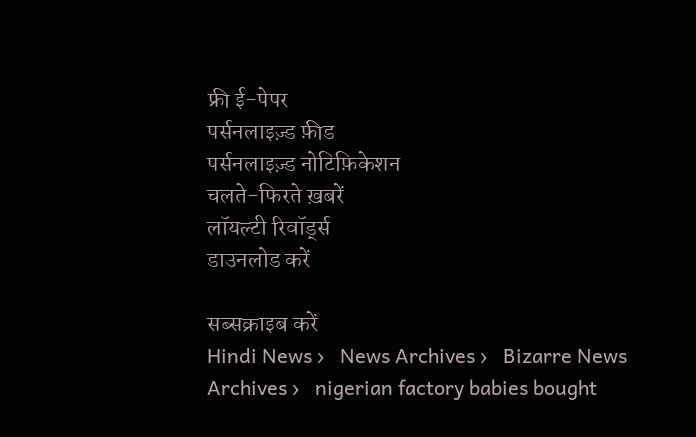फ्री ई-पेपर
पर्सनलाइज़्ड फ़ीड
पर्सनलाइज़्ड नोटिफ़िकेशन
चलते-फिरते ख़बरें
लॉयल्टी रिवॉर्ड्स
डाउनलोड करें

सब्सक्राइब करें
Hindi News ›   News Archives ›   Bizarre News Archives ›   nigerian factory babies bought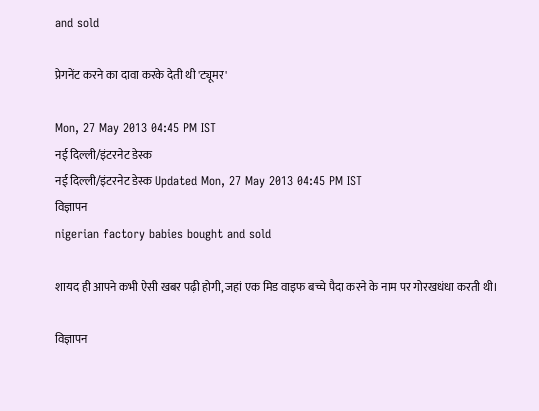and sold

प्रेगनेंट करने का दावा करके देती थी 'ट्यूमर'

Mon, 27 May 2013 04:45 PM IST
नई दिल्ली/इंटरनेट डेस्क
नई दिल्ली/इंटरनेट डेस्क Updated Mon, 27 May 2013 04:45 PM IST
विज्ञापन
nigerian factory babies bought and sold

शायद ही आपने कभी ऐसी खबर पढ़ी होगी, जहां एक मिड वाइफ बच्चे पैदा करने के नाम पर गोरखधंधा करती थी।

विज्ञापन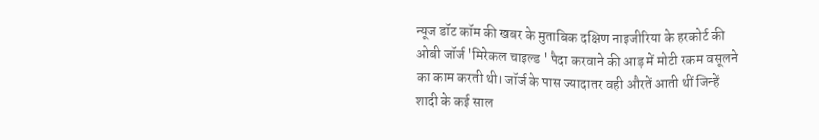न्यूज डॉट कॉम की खबर के मुताबिक दक्षिण नाइजीरिया के हरकोर्ट की ओबी जॉर्ज 'मिरेकल चाइल्ड ' पैदा करवाने की आड़ में मोटी रकम वसूलने का काम करती थी। जॉर्ज के पास ज्यादातर वही औरतें आती थीं जिन्हें शादी के कई साल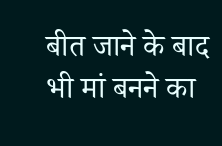बीत जाने के बाद भी मां बनने का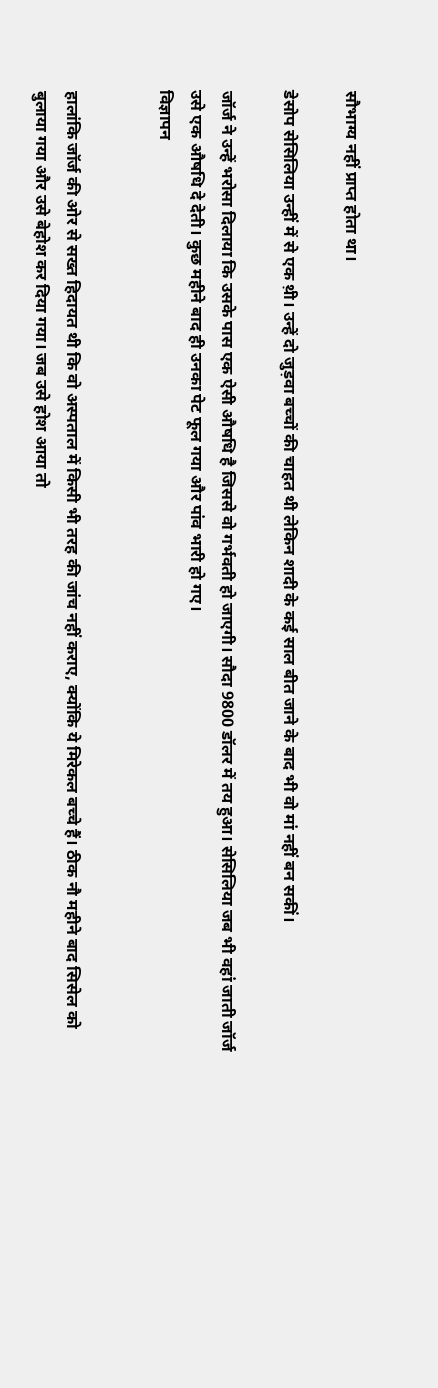सौभाग्य नहीं प्राप्त होता था।

डेसोप सेसिलिया उन्हीं में से एक थ़ी। उन्हें दो जुड़वा बच्चों की चाहत थी लेकिन शादी के कई साल बीत जाने के बाद भी वो मां नहीं बन सकीं।

जॉर्ज ने उन्हें भरोसा दिलाया कि उसके पास एक ऐसी औषधि है जिससे वो गर्भवती हो जाएगी। सौदा 9800 डॉलर में तय हुआ। सेसिलिया जब भी वहां जाती जॉर्ज उसे एक औषधि दे देती। कुछ महीने बाद ही उनका पेट फूल गया और पांव भारी हो गए।
विज्ञापन


हालांकि जॉर्ज की ओर से सख्त हिदायत थी कि वो अस्पताल में किसी भी तरह की जांच नहीं कराए, क्योंकि ये मिरेकल बच्चे हैं। ठीक नौ महीने बाद सिसेल को बुलाया गया और उसे बेहोश कर दिया गया। जब उसे होश आया तो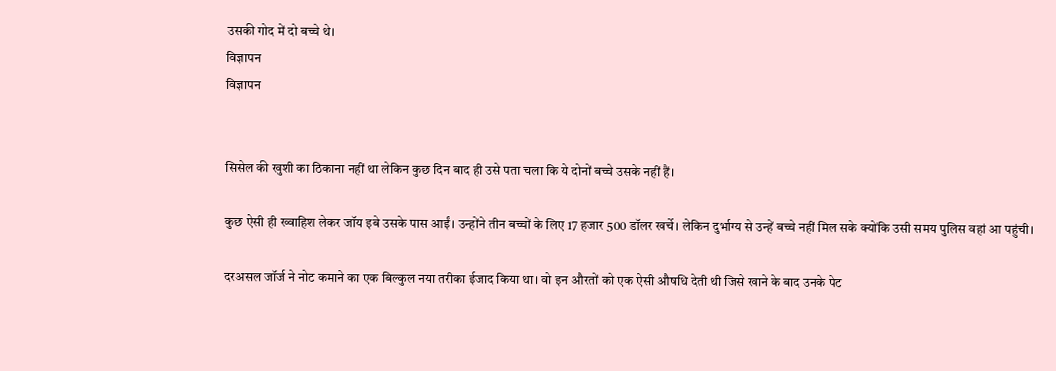उसकी गोद में दो बच्चे थे।
विज्ञापन
विज्ञापन


सिसेल की खुशी का ठिकाना नहीं था लेकिन कुछ दिन बाद ही उसे पता चला कि ये दोनों बच्चे उसके नहीं हैं।

कुछ ऐसी ही ख्वाहिश लेकर जॉय इबे उसके पास आईं। उन्होंने तीन बच्चों के लिए 17 हजार 500 डॉलर खर्चे। लेकिन दुर्भाग्य से उन्हें बच्चे नहीं मिल सके क्योंकि उसी समय पुलिस वहां आ पहुंची।

दरअसल जॉर्ज ने नोट कमाने का एक बिल्कुल नया तरीका ईजाद किया था। वो इन औरतों को एक ऐसी औषधि देती थी जिसे खाने के बाद उनके पेट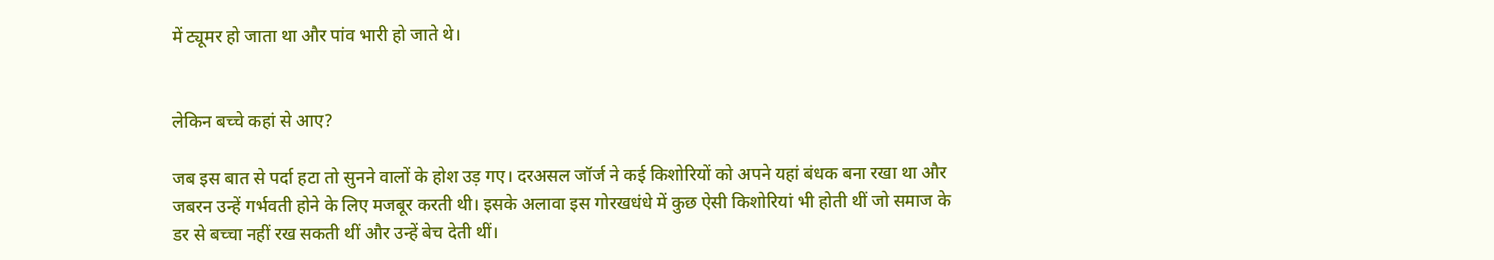में ट्यूमर हो जाता था और पांव भारी हो जाते थे।


लेकिन बच्चे कहां से आए?

जब इस बात से पर्दा हटा तो सुनने वालों के होश उड़ गए। दरअसल जॉर्ज ने कई किशोरियों को अपने यहां बंधक बना रखा था और जबरन उन्हें गर्भवती होने के लिए मजबूर करती थी। इसके अलावा इस गोरखधंधे में कुछ ऐसी किशोरियां भी होती थीं जो समाज के डर से बच्चा नहीं रख सकती थीं और उन्हें बेच देती थीं।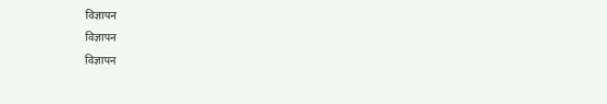विज्ञापन
विज्ञापन
विज्ञापन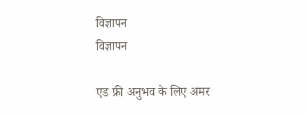विज्ञापन
विज्ञापन

एड फ्री अनुभव के लिए अमर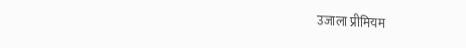उजाला प्रीमियम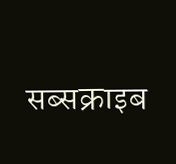सब्सक्राइब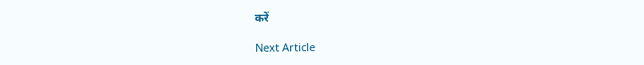करें

Next Article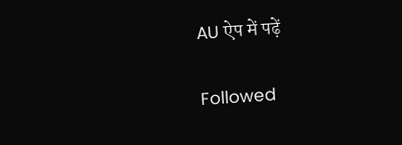AU ऐप में पढ़ें

Followed